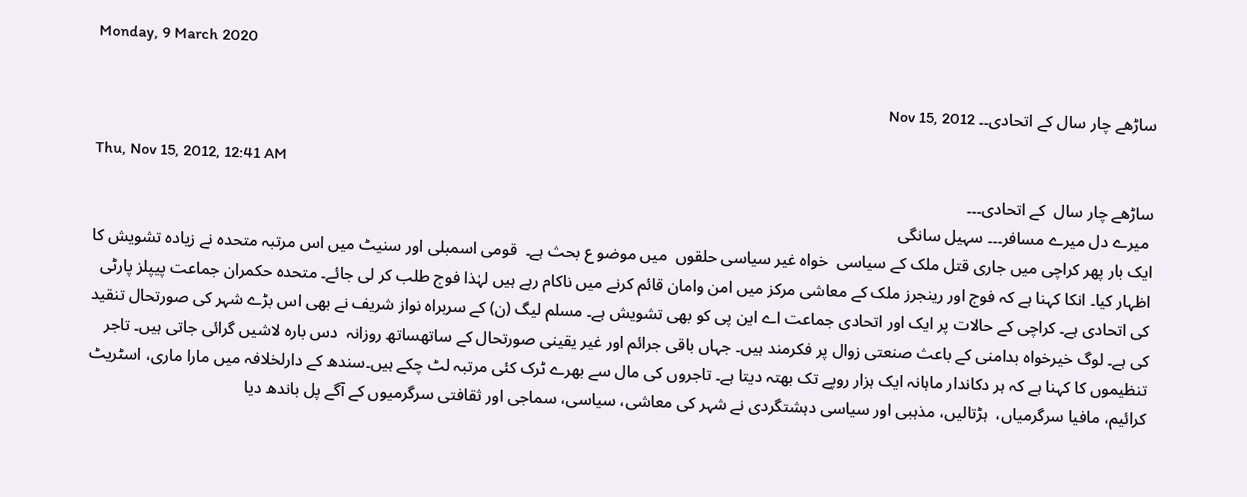Monday, 9 March 2020

ساڑھے چار سال کے اتحادی۔۔ Nov 15, 2012

Thu, Nov 15, 2012, 12:41 AM
ساڑھے چار سال  کے اتحادی۔۔۔
 میرے دل میرے مسافر۔۔۔ سہیل سانگی
ایک بار پھر کراچی میں جاری قتل ملک کے سیاسی  خواہ غیر سیاسی حلقوں  میں موضو ع بحث ہے۔  قومی اسمبلی اور سنیٹ میں اس مرتبہ متحدہ نے زیادہ تشویش کا اظہار کیا۔ انکا کہنا ہے کہ فوج اور رینجرز ملک کے معاشی مرکز میں امن وامان قائم کرنے میں ناکام رہے ہیں لہٰذا فوج طلب کر لی جائے۔ متحدہ حکمران جماعت پیپلز پارٹی کی اتحادی ہے۔ کراچی کے حالات پر ایک اور اتحادی جماعت اے این پی کو بھی تشویش ہے۔ مسلم لیگ (ن) کے سربراہ نواز شریف نے بھی اس بڑے شہر کی صورتحال تنقید کی ہے۔ لوگ خیرخواہ بدامنی کے باعث صنعتی زوال پر فکرمند ہیں۔ جہاں باقی جرائم اور غیر یقینی صورتحال کے ساتھساتھ روزانہ  دس بارہ لاشیں گرائی جاتی ہیں۔ تاجر تنظیموں کا کہنا ہے کہ ہر دکاندار ماہانہ ایک ہزار روپے تک بھتہ دیتا ہے۔ تاجروں کی مال سے بھرے ٹرک کئی مرتبہ لٹ چکے ہیں۔سندھ کے دارلخلافہ میں مارا ماری، اسٹریٹ کرائیم، مافیا سرگرمیاں،  ہڑتالیں، مذہبی اور سیاسی دہشتگردی نے شہر کی معاشی، سیاسی، سماجی اور ثقافتی سرگرمیوں کے آگے پل باندھ دیا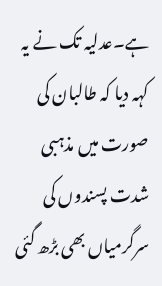ہے۔عدلیہ تک نے یہ کہہ دیا کہ طالبان کی صورت میں مذہبی شدت پسندوں کی سرگرمیاں بھی بڑھ گئی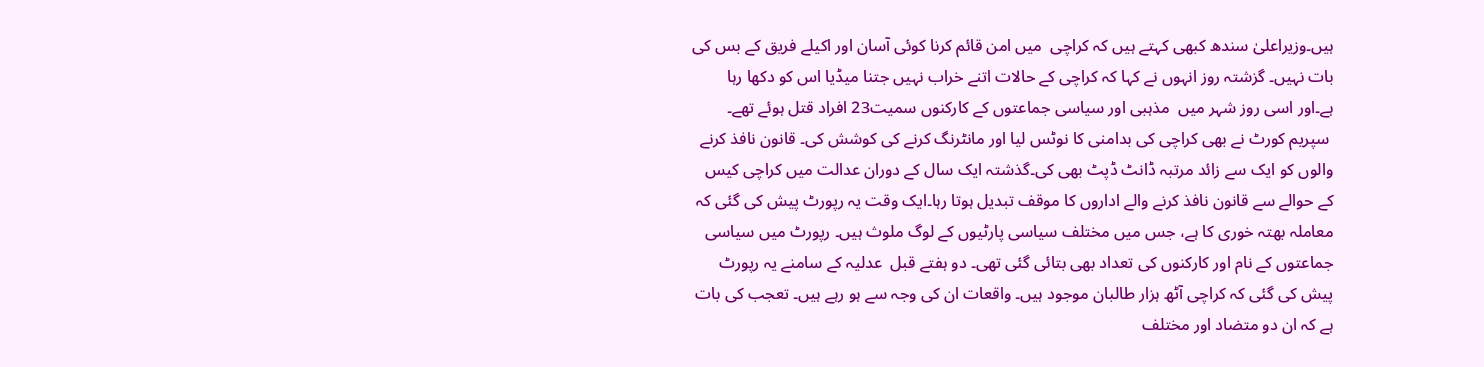ہیں۔وزیراعلیٰ سندھ کبھی کہتے ہیں کہ کراچی  میں امن قائم کرنا کوئی آسان اور اکیلے فریق کے بس کی بات نہیں۔ گزشتہ روز انہوں نے کہا کہ کراچی کے حالات اتنے خراب نہیں جتنا میڈیا اس کو دکھا رہا ہے۔اور اسی روز شہر میں  مذہبی اور سیاسی جماعتوں کے کارکنوں سمیت23 افراد قتل ہوئے تھے۔
 سپریم کورٹ نے بھی کراچی کی بدامنی کا نوٹس لیا اور مانٹرنگ کرنے کی کوشش کی۔ قانون نافذ کرنے والوں کو ایک سے زائد مرتبہ ڈانٹ ڈپٹ بھی کی۔گذشتہ ایک سال کے دوران عدالت میں کراچی کیس کے حوالے سے قانون نافذ کرنے والے اداروں کا موقف تبدیل ہوتا رہا۔ایک وقت یہ رپورٹ پیش کی گئی کہ معاملہ بھتہ خوری کا ہے، جس میں مختلف سیاسی پارٹیوں کے لوگ ملوث ہیں۔ رپورٹ میں سیاسی جماعتوں کے نام اور کارکنوں کی تعداد بھی بتائی گئی تھی۔ دو ہفتے قبل  عدلیہ کے سامنے یہ رپورٹ پیش کی گئی کہ کراچی آٹھ ہزار طالبان موجود ہیں۔ واقعات ان کی وجہ سے ہو رہے ہیں۔ تعجب کی بات ہے کہ ان دو متضاد اور مختلف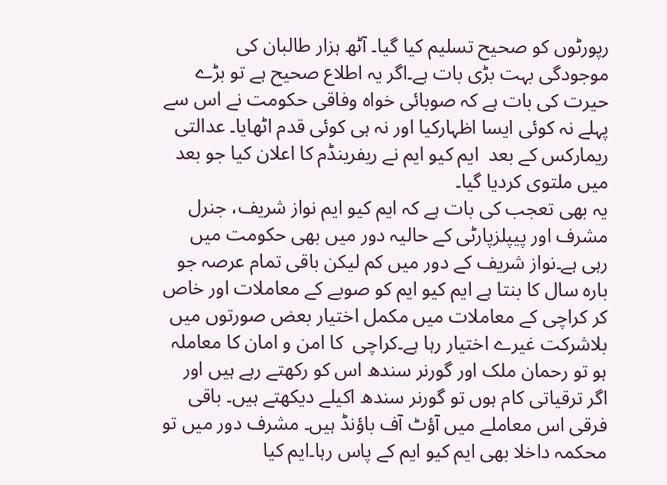رپورٹوں کو صحیح تسلیم کیا گیا۔ آٹھ ہزار طالبان کی موجودگی بہت بڑی بات ہے۔اگر یہ اطلاع صحیح ہے تو بڑے حیرت کی بات ہے کہ صوبائی خواہ وفاقی حکومت نے اس سے پہلے نہ کوئی ایسا اظہارکیا اور نہ ہی کوئی قدم اٹھایا۔ عدالتی ریمارکس کے بعد  ایم کیو ایم نے ریفرینڈم کا اعلان کیا جو بعد میں ملتوی کردیا گیا۔
یہ بھی تعجب کی بات ہے کہ ایم کیو ایم نواز شریف، جنرل مشرف اور پیپلزپارٹی کے حالیہ دور میں بھی حکومت میں رہی ہے۔نواز شریف کے دور میں کم لیکن باقی تمام عرصہ جو بارہ سال کا بنتا ہے ایم کیو ایم کو صوبے کے معاملات اور خاص کر کراچی کے معاملات میں مکمل اختیار بعض صورتوں میں بلاشرکت غیرے اختیار رہا ہے۔کراچی  کا امن و امان کا معاملہ ہو تو رحمان ملک اور گورنر سندھ اس کو رکھتے رہے ہیں اور اگر ترقیاتی کام ہوں تو گورنر سندھ اکیلے دیکھتے ہیں۔ باقی فرقی اس معاملے میں آؤٹ آف باؤنڈ ہیں۔ مشرف دور میں تو محکمہ داخلا بھی ایم کیو ایم کے پاس رہا۔ایم کیا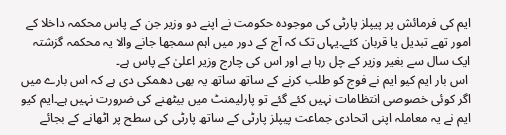ایم کی فرمائش پر پیپلز پارٹی کی موجودہ حکومت نے اپنے دو وزیر جن کے پاس محکمہ داخلا کے امور تھے تبدیل یا قربان کئے۔یہاں تک کہ آج کے دور میں اہم سمجھا جانے والا یہ محکمہ گزشتہ ایک سال سے بغیر وزیر کے چل رہا ہے اور اس کی چارج وزیر اعلیٰ کے پاس ہے۔
 اس بار ایم کیو ایم نے فوج کو طلب کرنے کے ساتھ ساتھ یہ بھی دھمکی دی ہے کہ اس بارے میں اگر کوئی خصوصی انتظامات نہیں کئے گئے تو پارلیمنٹ میں بیٹھنے کی ضرورت نہیں ہے۔ایم کیو ایم نے یہ معاملہ اپنی اتحادی جماعت پیپلز پارٹی کے ساتھ پارٹی کی سطح پر اٹھانے کے بجائے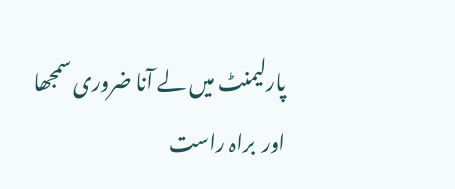پارلیمنٹ میں لے آنا ضروری سمجھا اور  براہ راست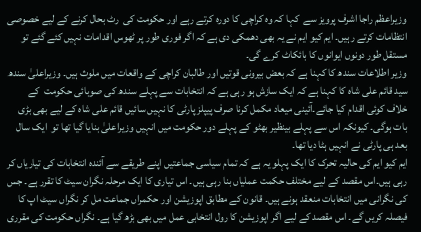وزیراعظم راجا اشرف پرویز سے  کہا کہ وہ کراچی کا دورہ کرتے رہے اور حکومت کی  رٹ بحال کرنے کے لیے خصوصی انتظامات کرتے رہیں۔ ایم کیو ایم نے یہ بھی دھمکی دی ہے کہ اگر فوری طور پر ٹھوس اقدامات نہیں کئے گئے تو مستقل طور دونوں ایوانوں کا بائکاٹ کرے گی۔
وزیر اطلاعات سندھ کا کہنا ہے کہ بعض بیرونی قوتیں اور طالبان کراچی کے واقعات میں ملوث ہیں۔ وزیراعلیٰ سندھ سید قائم علی شاہ کا کہنا ہے کہ ایک سازش ہو رہی ہے کہ انتخابات سے پہلے سندھ کی صوبائی حکومت  کے خلاف کوئی اقدام کیا جائے۔آئینی میعاد مکمل کرنا صرف پیپلز پارٹی کا نہیں سائیں قائم علی شاہ کے لیے بھی بڑی بات ہوگی۔ کیونکہ اس سے پہلے بینظیر بھٹو کے پہلے دور حکومت میں انہیں وزیراعلیٰ بنایا گیا تھا تو  ایک سال بعد ہی پارٹی نے انہیں ہٹا دیا تھا۔
ایم کیو ایم کی حالیہ تحرک کا ایک پہلو یہ ہے کہ تمام سیاسی جماعتیں اپنے طریقے سے آئندہ انتخابات کی تیاریاں کر رہی ہیں۔اس مقصد کے لیے مختلف حکمت عملیاں بنا رہی ہیں۔ اس تیاری کا ایک مرحلہ نگران سیٹ کا تقرر ہے۔ جس کی نگرانی میں انتخابات منعقد ہونے ہیں۔ قانون کے مطابق اپوزیشن اور حکمراں جماعت مل کر نگراں سیٹ اپ کا فیصلہ کریں گے۔ اس مقصد کے لیے اگر اپوزیشن کا رول انتخابی عمل میں بھی بڑھ گیا ہے۔ نگراں حکومت کی مقرری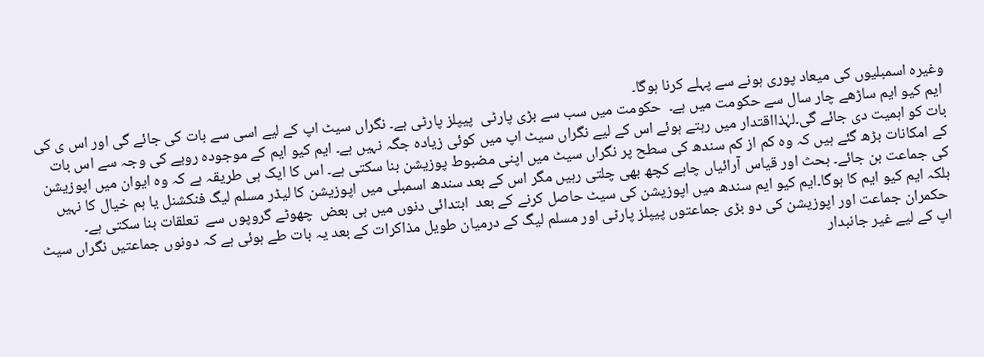وغیرہ اسمبلیوں کی میعاد پوری ہونے سے پہلے کرنا ہوگا۔
 ایم کیو ایم ساڑھے چار سال سے حکومت میں ہے۔  حکومت میں سب سے بڑی پارٹی  پیپلز پارٹی ہے۔ نگراں سیٹ اپ کے لیے اسی سے بات کی جائے گی اور اس ی کی بات کو اہمیت دی جائے گی۔لہٰذااقتدار میں رہتے ہوئے اس کے لیے نگراں سیٹ اپ میں کوئی زیادہ جگہ نہیں ہے۔ ایم کیو ایم کے موجودہ رویے کی وجہ سے اس بات کے امکانات بڑھ گئے ہیں کہ وہ کم از کم سندھ کی سطح پر نگراں سیٹ میں اپنی مضبوط پوزیشن بنا سکتی ہے۔ اس کا ایک ہی طریقہ ہے کہ وہ ایوان میں اپوزیشن کی جماعت بن جائے۔ بحث اور قیاس آرائیاں چاہے کچھ بھی چلتی رہیں مگر اس کے بعد سندھ اسمبلی میں اپوزیشن کا لیڈر مسلم لیگ فنکشنل یا ہم خیال کا نہیں بلکہ ایم کیو ایم کا ہوگا۔ایم کیو ایم سندھ میں اپوزیشن کی سیٹ حاصل کرنے کے بعد  ابتدائی دنوں میں ہی بعض  چھوٹے گروپوں سے  تعلقات بنا سکتی ہے۔
 حکمران جماعت اور اپوزیشن کی دو بڑی جماعتوں پیپلز پارٹی اور مسلم لیگ کے درمیان طویل مذاکرات کے بعد یہ بات طے ہوئی ہے کہ دونوں جماعتیں نگراں سیٹ اپ کے لیے غیر جانبدار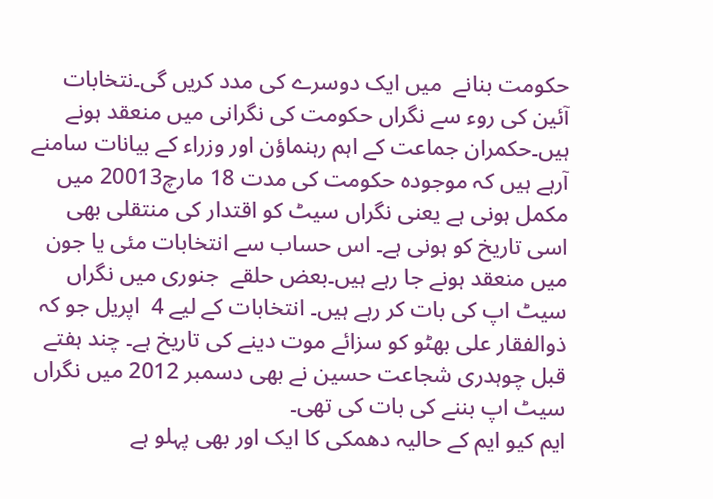حکومت بنانے  میں ایک دوسرے کی مدد کریں گی۔نتخابات آئین کی روء سے نگراں حکومت کی نگرانی میں منعقد ہونے ہیں۔حکمران جماعت کے اہم رہنماؤن اور وزراء کے بیانات سامنے آرہے ہیں کہ موجودہ حکومت کی مدت 18 مارچ20013 میں مکمل ہونی ہے یعنی نگراں سیٹ کو اقتدار کی منتقلی بھی اسی تاریخ کو ہونی ہے۔ اس حساب سے انتخابات مئی یا جون میں منعقد ہونے جا رہے ہیں۔بعض حلقے  جنوری میں نگراں سیٹ اپ کی بات کر رہے ہیں۔ انتخابات کے لیے 4  اپریل جو کہ ذوالفقار علی بھٹو کو سزائے موت دینے کی تاریخ ہے۔ چند ہفتے قبل چوہدری شجاعت حسین نے بھی دسمبر 2012 میں نگراں سیٹ اپ بننے کی بات کی تھی۔
ایم کیو ایم کے حالیہ دھمکی کا ایک اور بھی پہلو ہے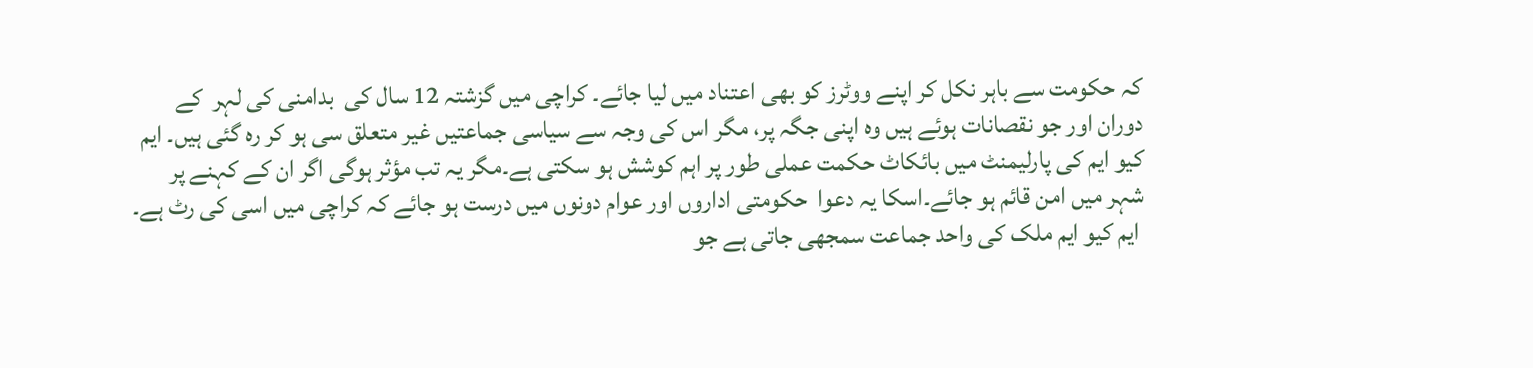کہ حکومت سے باہر نکل کر اپنے ووٹرز کو بھی اعتناد میں لیا جائے۔ کراچی میں گزشتہ 12 سال کی  بدامنی کی لہر  کے دوران اور جو نقصانات ہوئے ہیں وہ اپنی جگہ پر، مگر اس کی وجہ سے سیاسی جماعتیں غیر متعلق سی ہو کر رہ گئی ہیں۔ ایم کیو ایم کی پارلیمنٹ میں بائکاٹ حکمت عملی طور پر اہم کوشش ہو سکتی ہے۔مگر یہ تب مؤثر ہوگی اگر ان کے کہنے پر شہر میں امن قائم ہو جائے۔اسکا یہ دعوا  حکومتی اداروں اور عوام دونوں میں درست ہو جائے کہ کراچی میں اسی کی رٹ ہے۔
 ایم کیو ایم ملک کی واحد جماعت سمجھی جاتی ہے جو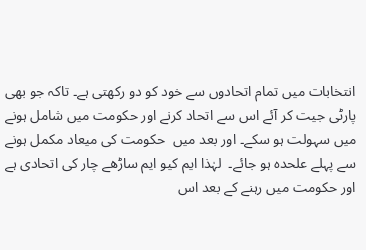انتخابات میں تمام اتحادوں سے خود کو دو رکھتی ہے۔ تاکہ جو بھی پارٹی جیت کر آئے اس سے اتحاد کرنے اور حکومت میں شامل ہونے میں سہولت ہو سکے۔ اور بعد میں  حکومت کی میعاد مکمل ہونے سے پہلے علحدہ ہو جائے۔  لہٰذا ایم کیو ایم ساڑھے چار کی اتحادی ہے اور حکومت میں رہنے کے بعد اس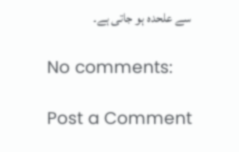سے علحدہ ہو جاتی ہے۔

No comments:

Post a Comment